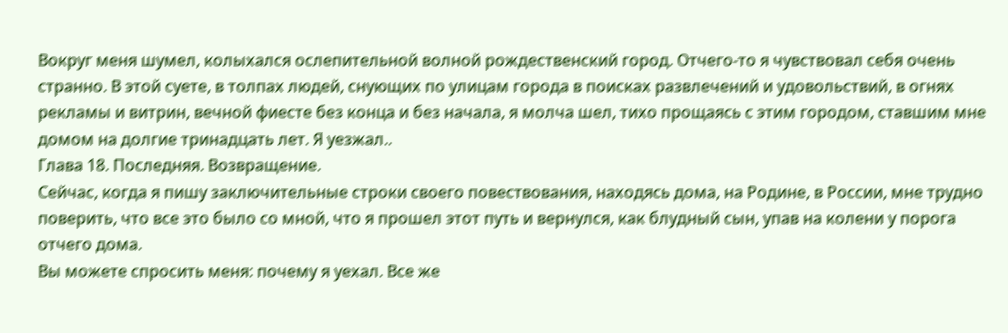Вокруг меня шумел, колыхался ослепительной волной рождественский город. Отчего-то я чувствовал себя очень странно. В этой суете, в толпах людей, снующих по улицам города в поисках развлечений и удовольствий, в огнях рекламы и витрин, вечной фиесте без конца и без начала, я молча шел, тихо прощаясь с этим городом, ставшим мне домом на долгие тринадцать лет. Я уезжал..
Глава 18. Последняя. Возвращение.
Сейчас, когда я пишу заключительные строки своего повествования, находясь дома, на Родине, в России, мне трудно поверить, что все это было со мной, что я прошел этот путь и вернулся, как блудный сын, упав на колени у порога отчего дома.
Вы можете спросить меня: почему я уехал. Все же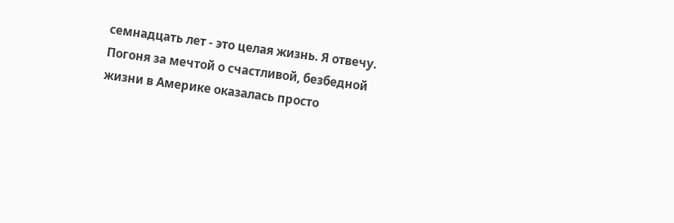семнадцать лет - это целая жизнь. Я отвечу.
Погоня за мечтой о счастливой, безбедной жизни в Америке оказалась просто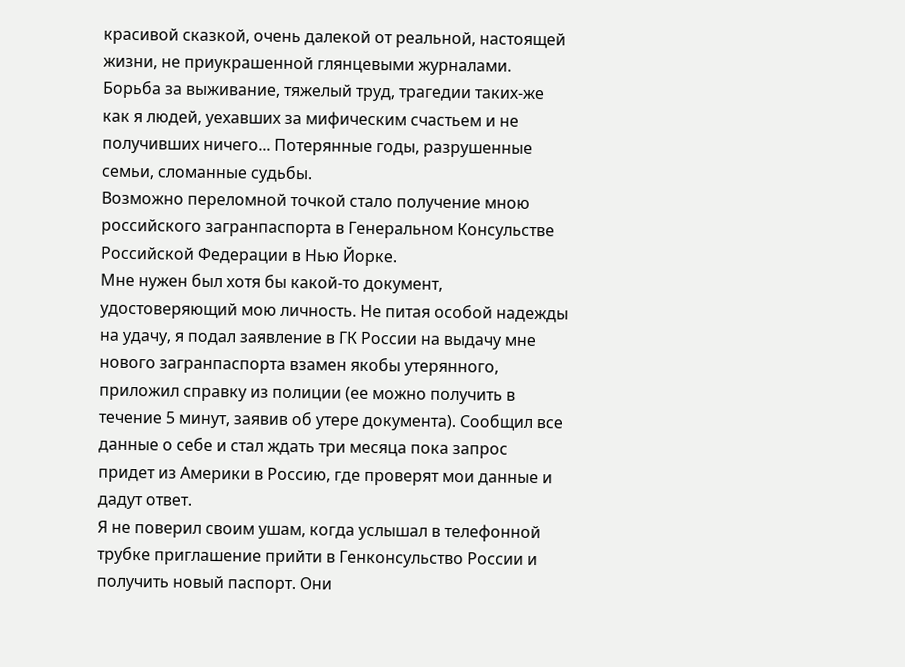красивой сказкой, очень далекой от реальной, настоящей жизни, не приукрашенной глянцевыми журналами. Борьба за выживание, тяжелый труд, трагедии таких-же как я людей, уехавших за мифическим счастьем и не получивших ничего... Потерянные годы, разрушенные семьи, сломанные судьбы.
Возможно переломной точкой стало получение мною российского загранпаспорта в Генеральном Консульстве Российской Федерации в Нью Йорке.
Мне нужен был хотя бы какой-то документ, удостоверяющий мою личность. Не питая особой надежды на удачу, я подал заявление в ГК России на выдачу мне нового загранпаспорта взамен якобы утерянного, приложил справку из полиции (ее можно получить в течение 5 минут, заявив об утере документа). Сообщил все данные о себе и стал ждать три месяца пока запрос придет из Америки в Россию, где проверят мои данные и дадут ответ.
Я не поверил своим ушам, когда услышал в телефонной трубке приглашение прийти в Генконсульство России и получить новый паспорт. Они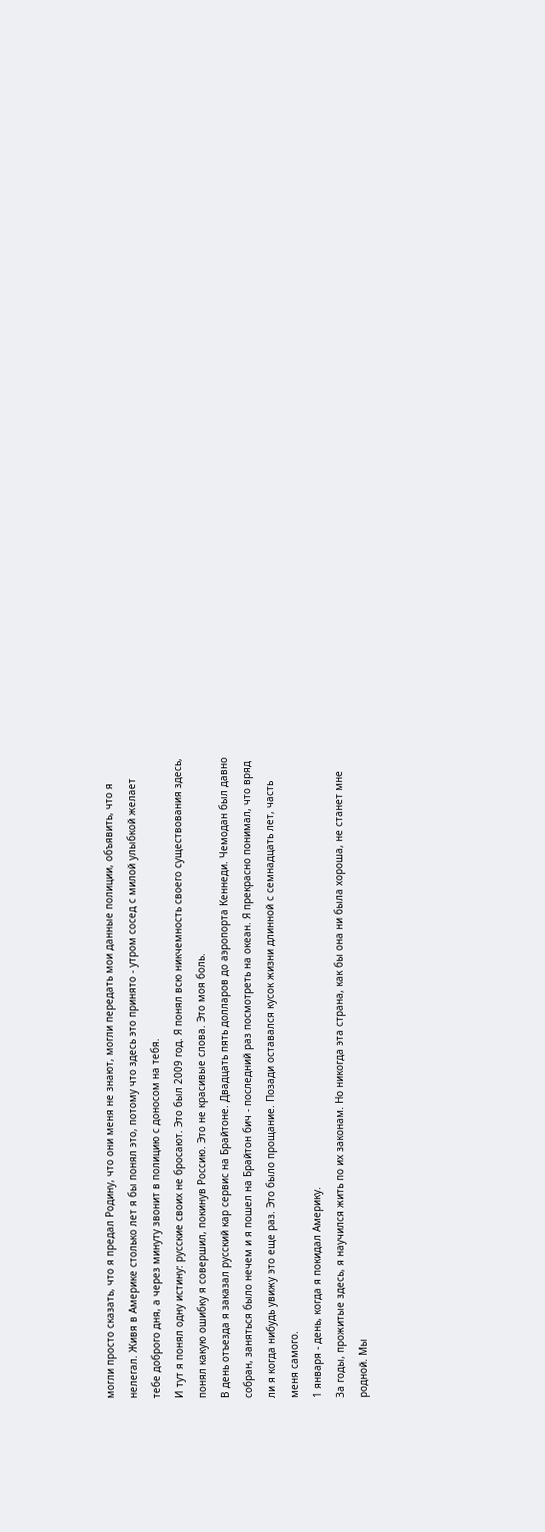могли просто сказать, что я предал Родину, что они меня не знают, могли передать мои данные полиции, объявить, что я нелегал. Живя в Америке столько лет я бы понял это, потому что здесь это принято - утром сосед с милой улыбкой желает тебе доброго дня, а через минуту звонит в полицию с доносом на тебя.
И тут я понял одну истину: русские своих не бросают. Это был 2009 год. Я понял всю никчемность своего существования здесь, понял какую ошибку я совершил, покинув Россию. Это не красивые слова. Это моя боль.
В день отъезда я заказал русский кар сервис на Брайтоне. Двадцать пять долларов до аэропорта Кеннеди. Чемодан был давно собран, заняться было нечем и я пошел на Брайтон бич - последний раз посмотреть на океан. Я прекрасно понимал, что вряд ли я когда нибудь увижу это еще раз. Это было прощание. Позади оставался кусок жизни длинной с семнадцать лет, часть меня самого.
1 января - день, когда я покидал Америку.
За годы, прожитые здесь, я научился жить по их законам. Но никогда эта страна, как бы она ни была хороша, не станет мне родной. Мы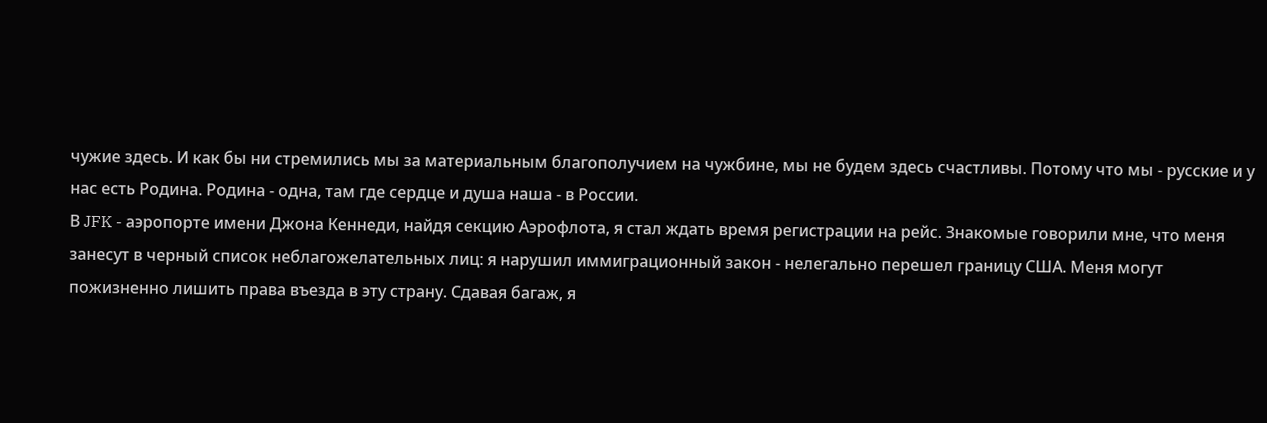чужие здесь. И как бы ни стремились мы за материальным благополучием на чужбине, мы не будем здесь счастливы. Потому что мы - русские и у нас есть Родина. Родина - одна, там где сердце и душа наша - в России.
В JFK - аэропорте имени Джона Кеннеди, найдя секцию Аэрофлота, я стал ждать время регистрации на рейс. Знакомые говорили мне, что меня занесут в черный список неблагожелательных лиц: я нарушил иммиграционный закон - нелегально перешел границу США. Меня могут пожизненно лишить права въезда в эту страну. Сдавая багаж, я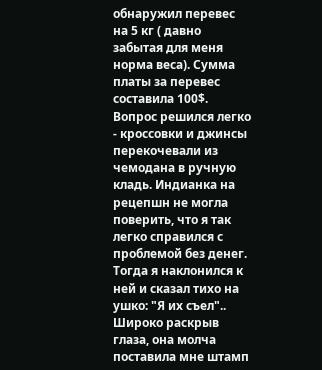обнаружил перевес на 5 кг ( давно забытая для меня норма веса). Сумма платы за перевес составила 100$. Вопрос решился легко - кроссовки и джинсы перекочевали из чемодана в ручную кладь. Индианка на рецепшн не могла поверить, что я так легко справился с проблемой без денег. Тогда я наклонился к ней и сказал тихо на ушко: "Я их съел".. Широко раскрыв глаза, она молча поставила мне штамп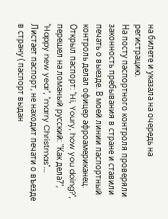на билете и указала на очередь на регистрацию.
На посту паспортного контроля проверяли законность пребывания в стране и ставили печать о выезде. В моей линии паспортный контроль делал офицер афроамериканец.
Открыл паспорт: "Hi, Youry, how you doing?", перешел на ломаный русский: "Как дела?", "Happy new year", "marry Christmas"... Листает паспорт, не находит печати о въезде в страну ( паспорт выдан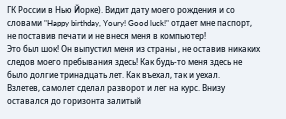ГК России в Нью Йорке). Видит дату моего рождения и со словами "Happy birthday, Youry! Good luck!" отдает мне паспорт, не поставив печати и не внеся меня в компьютер!
Это был шок! Он выпустил меня из страны , не оставив никаких следов моего пребывания здесь! Как будь-то меня здесь не было долгие тринадцать лет. Как въехал, так и уехал.
Взлетев, самолет сделал разворот и лег на курс. Внизу оставался до горизонта залитый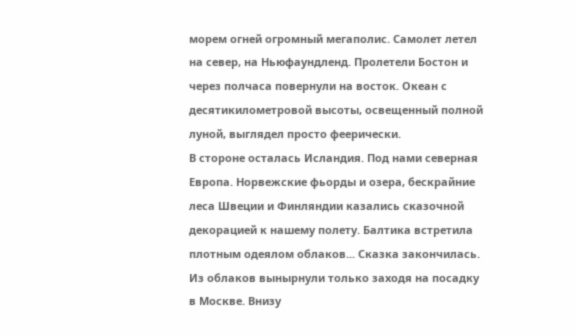морем огней огромный мегаполис. Самолет летел на север, на Ньюфаундленд. Пролетели Бостон и через полчаса повернули на восток. Океан с десятикилометровой высоты, освещенный полной луной, выглядел просто феерически.
В стороне осталась Исландия. Под нами северная Европа. Норвежские фьорды и озера, бескрайние леса Швеции и Финляндии казались сказочной декорацией к нашему полету. Балтика встретила плотным одеялом облаков... Сказка закончилась.
Из облаков вынырнули только заходя на посадку в Москве. Внизу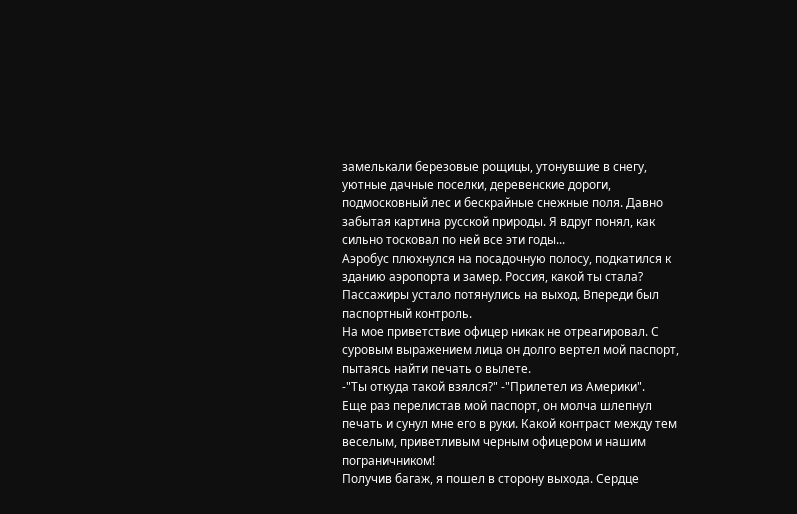замелькали березовые рощицы, утонувшие в снегу, уютные дачные поселки, деревенские дороги, подмосковный лес и бескрайные снежные поля. Давно забытая картина русской природы. Я вдруг понял, как сильно тосковал по ней все эти годы...
Аэробус плюхнулся на посадочную полосу, подкатился к зданию аэропорта и замер. Россия, какой ты стала? Пассажиры устало потянулись на выход. Впереди был паспортный контроль.
На мое приветствие офицер никак не отреагировал. С суровым выражением лица он долго вертел мой паспорт, пытаясь найти печать о вылете.
-"Ты откуда такой взялся?" -"Прилетел из Америки".
Еще раз перелистав мой паспорт, он молча шлепнул печать и сунул мне его в руки. Какой контраст между тем веселым, приветливым черным офицером и нашим пограничником!
Получив багаж, я пошел в сторону выхода. Сердце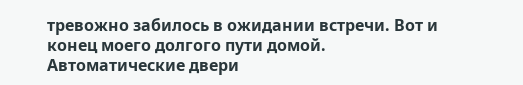тревожно забилось в ожидании встречи. Вот и конец моего долгого пути домой. Автоматические двери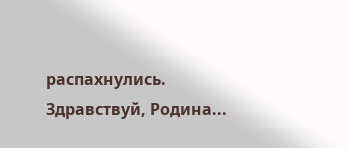распахнулись. Здравствуй, Родина...